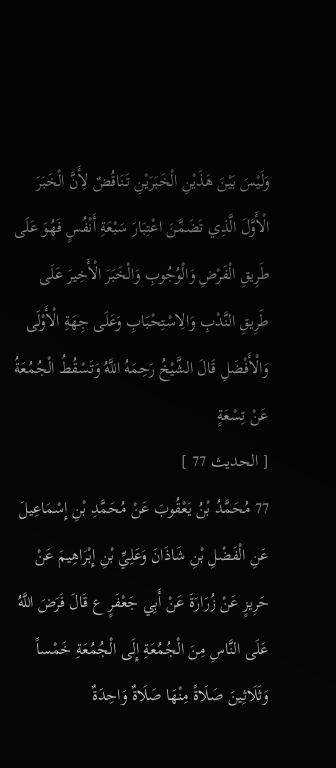وَلَيْسَ بَيْنَ هَذَيْنِ الْخَبَرَيْنِ تَنَاقُضٌ لِأَنَّ الْخَبَرَ الْأَوَّلَ الَّذِي تَضَمَّنَ اعْتِبَارَ سَبْعَةِ أَنْفُسٍ فَهُوَ عَلَى طَرِيقِ الْفَرْضِ وَالْوُجُوبِ وَالْخَبَرَ الْأَخِيرَ عَلَى طَرِيقِ النَّدْبِ وَالِاسْتِحْبَابِ وَعَلَى جِهَةِ الْأَوْلَى وَالْأَفْضَلِ قَالَ الشَّيْخُ رَحِمَهُ اللَّهُ وَتَسْقُطُ الْجُمُعَةُ عَنْ تِسْعَةٍ
[ الحديث 77 ]
77 مُحَمَّدُ بْنُ يَعْقُوبَ عَنْ مُحَمَّدِ بْنِ إِسْمَاعِيلَ عَنِ الْفَضْلِ بْنِ شَاذَانَ وَعَلِيِّ بْنِ إِبْرَاهِيمَ عَنْ حَرِيزٍ عَنْ زُرَارَةَ عَنْ أَبِي جَعْفَرٍ ع قَالَ فَرَضَ اللَّهُ عَلَى النَّاسِ مِنَ الْجُمُعَةِ إِلَى الْجُمُعَةِ خَمْساً وَثَلَاثِينَ صَلَاةً مِنْهَا صَلَاةٌ وَاحِدَةٌ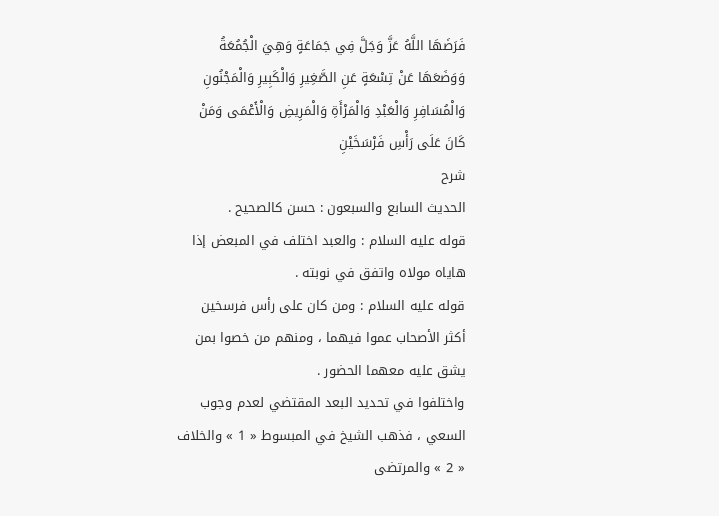فَرَضَهَا اللَّهُ عَزَّ وَجَلَّ فِي جَمَاعَةٍ وَهِيَ الْجُمُعَةُ وَوَضَعَهَا عَنْ تِسْعَةٍ عَنِ الصَّغِيرِ وَالْكَبِيرِ وَالْمَجْنُونِ وَالْمُسَافِرِ وَالْعَبْدِ وَالْمَرْأَةِ وَالْمَرِيضِ وَالْأَعْمَى وَمَنْ كَانَ عَلَى رَأْسِ فَرْسَخَيْنِ
شرح
الحديث السابع والسبعون : حسن كالصحيح .
قوله عليه السلام : والعبد اختلف في المبعض إذا هاياه مولاه واتفق في نوبته .
قوله عليه السلام : ومن كان على رأس فرسخين أكثر الأصحاب عموا فيهما ، ومنهم من خصوا بمن يشق عليه معهما الحضور .
واختلفوا في تحديد البعد المقتضي لعدم وجوب السعي ، فذهب الشيخ في المبسوط « 1 » والخلاف « 2 » والمرتضى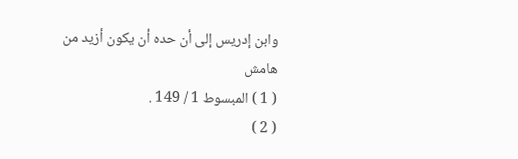وابن إدريس إلى أن حده أن يكون أزيد من
هامش
( 1 ) المبسوط 1 / 149 .
( 2 )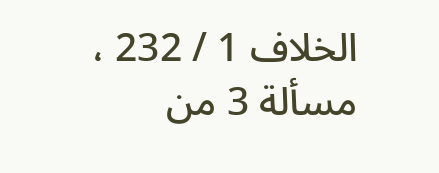الخلاف 1 / 232 ، مسألة 3 من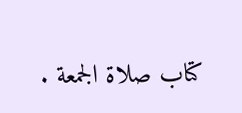كتاب صلاة الجمعة .